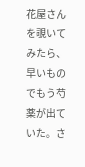花屋さんを覗いてみたら、早いものでもう芍薬が出ていた。さ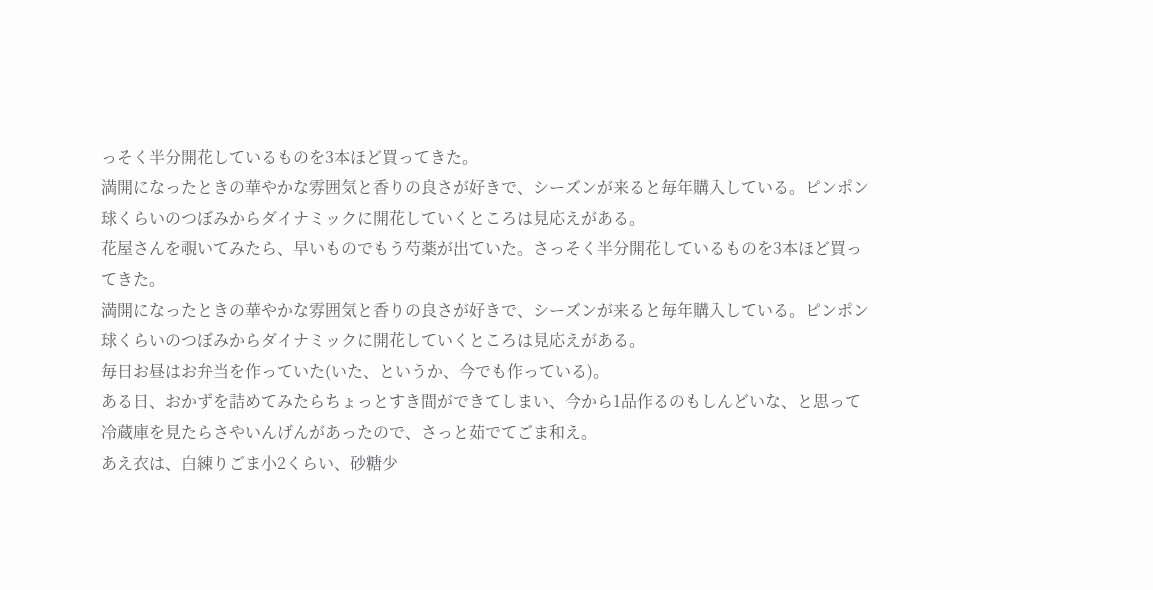っそく半分開花しているものを3本ほど買ってきた。
満開になったときの華やかな雰囲気と香りの良さが好きで、シーズンが来ると毎年購入している。ピンポン球くらいのつぼみからダイナミックに開花していくところは見応えがある。
花屋さんを覗いてみたら、早いものでもう芍薬が出ていた。さっそく半分開花しているものを3本ほど買ってきた。
満開になったときの華やかな雰囲気と香りの良さが好きで、シーズンが来ると毎年購入している。ピンポン球くらいのつぼみからダイナミックに開花していくところは見応えがある。
毎日お昼はお弁当を作っていた(いた、というか、今でも作っている)。
ある日、おかずを詰めてみたらちょっとすき間ができてしまい、今から1品作るのもしんどいな、と思って冷蔵庫を見たらさやいんげんがあったので、さっと茹でてごま和え。
あえ衣は、白練りごま小2くらい、砂糖少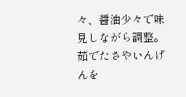々、醤油少々で味見しながら調整。茹でたさやいんげんを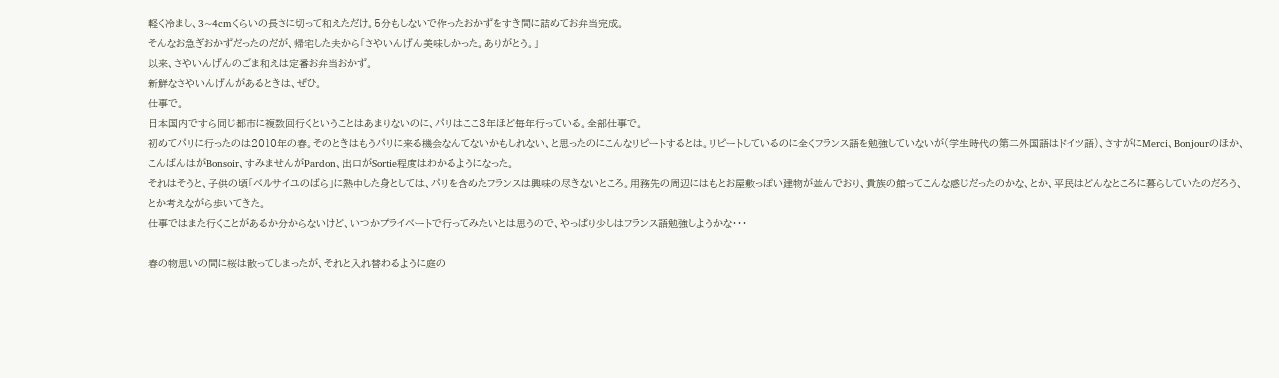軽く冷まし、3~4cmくらいの長さに切って和えただけ。5分もしないで作ったおかずをすき間に詰めてお弁当完成。
そんなお急ぎおかずだったのだが、帰宅した夫から「さやいんげん美味しかった。ありがとう。」
以来、さやいんげんのごま和えは定番お弁当おかず。
新鮮なさやいんげんがあるときは、ぜひ。
仕事で。
日本国内ですら同じ都市に複数回行くということはあまりないのに、パリはここ3年ほど毎年行っている。全部仕事で。
初めてパリに行ったのは2010年の春。そのときはもうパリに来る機会なんてないかもしれない、と思ったのにこんなリピートするとは。リピートしているのに全くフランス語を勉強していないが(学生時代の第二外国語はドイツ語)、さすがにMerci、Bonjourのほか、こんばんはがBonsoir、すみませんがPardon、出口がSortie程度はわかるようになった。
それはそうと、子供の頃「ベルサイユのばら」に熱中した身としては、パリを含めたフランスは興味の尽きないところ。用務先の周辺にはもとお屋敷っぽい建物が並んでおり、貴族の館ってこんな感じだったのかな、とか、平民はどんなところに暮らしていたのだろう、とか考えながら歩いてきた。
仕事ではまた行くことがあるか分からないけど、いつかプライベートで行ってみたいとは思うので、やっぱり少しはフランス語勉強しようかな・・・

春の物思いの間に桜は散ってしまったが、それと入れ替わるように庭の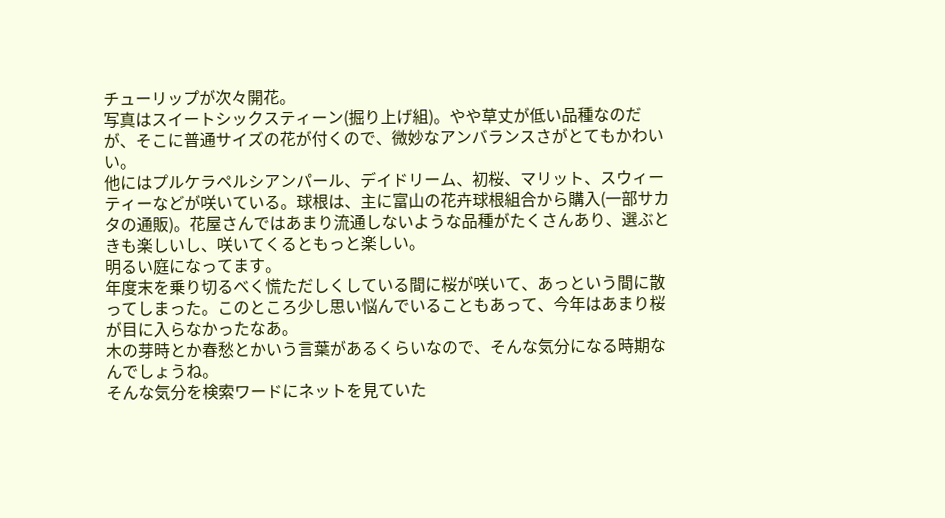チューリップが次々開花。
写真はスイートシックスティーン(掘り上げ組)。やや草丈が低い品種なのだが、そこに普通サイズの花が付くので、微妙なアンバランスさがとてもかわいい。
他にはプルケラペルシアンパール、デイドリーム、初桜、マリット、スウィーティーなどが咲いている。球根は、主に富山の花卉球根組合から購入(一部サカタの通販)。花屋さんではあまり流通しないような品種がたくさんあり、選ぶときも楽しいし、咲いてくるともっと楽しい。
明るい庭になってます。
年度末を乗り切るべく慌ただしくしている間に桜が咲いて、あっという間に散ってしまった。このところ少し思い悩んでいることもあって、今年はあまり桜が目に入らなかったなあ。
木の芽時とか春愁とかいう言葉があるくらいなので、そんな気分になる時期なんでしょうね。
そんな気分を検索ワードにネットを見ていた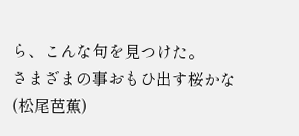ら、こんな句を見つけた。
さまざまの事おもひ出す桜かな(松尾芭蕉)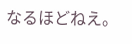なるほどねえ。